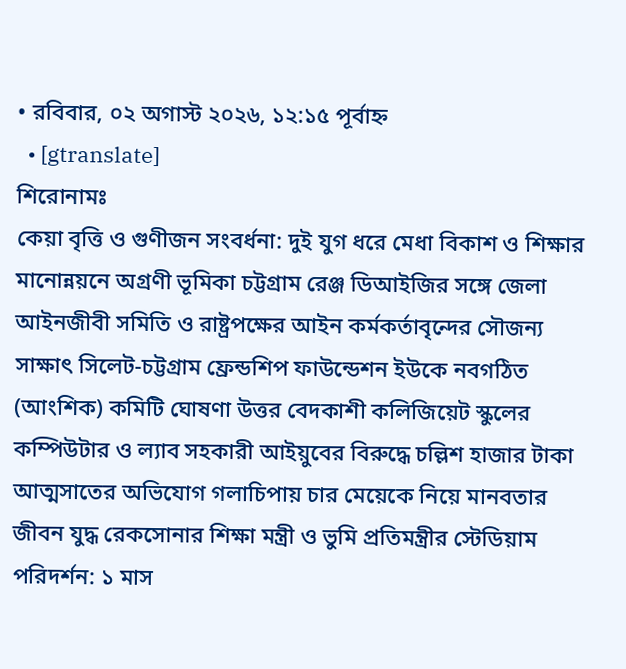• রবিবার, ০২ অগাস্ট ২০২৬, ১২:১৫ পূর্বাহ্ন
  • [gtranslate]
শিরোনামঃ
কেয়া বৃত্তি ও গুণীজন সংবর্ধনা: দুই যুগ ধরে মেধা বিকাশ ও শিক্ষার মানোন্নয়নে অগ্রণী ভূমিকা চট্টগ্রাম রেঞ্জ ডিআইজির সঙ্গে জেলা আইনজীবী সমিতি ও রাষ্ট্রপক্ষের আইন কর্মকর্তাবৃন্দের সৌজন্য সাক্ষাৎ সিলেট-চট্টগ্রাম ফ্রেন্ডশিপ ফাউন্ডেশন ইউকে নবগঠিত (আংশিক) কমিটি ঘোষণা উত্তর বেদকাশী কলিজিয়েট স্কুলের কম্পিউটার ও ল্যাব সহকারী আইয়ুবের বিরুদ্ধে চল্লিশ হাজার টাকা আত্মসাতের অভিযোগ গলাচিপায় চার মেয়েকে নিয়ে মানবতার জীবন যুদ্ধ রেকসোনার শিক্ষা মন্ত্রী ও ভুমি প্রতিমন্ত্রীর স্টেডিয়াম পরিদর্শন: ১ মাস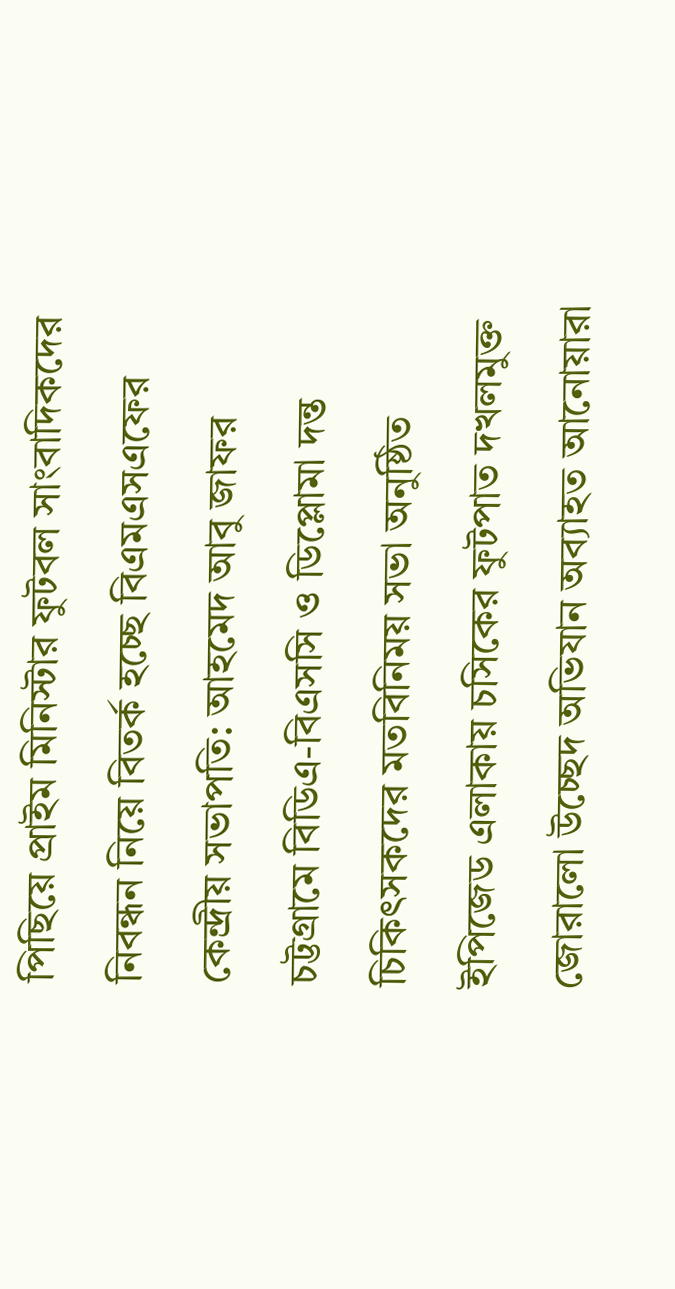পিছিয়ে প্রাইম মিনিস্টার ফুটবল সাংবাদিকদের নিবন্ধন নিয়ে বিতর্ক হচ্ছে বিএমএসএফের কেন্দ্রীয় সভাপতি: আহমেদ আবু জাফর  চট্টগ্রামে বিডিএ-বিএসসি ও ডিপ্লোমা দন্ত চিকিৎসকদের মতবিনিময় সভা অনুষ্ঠিত ইপিজেড এলাকায় চসিকের ফুটপাত দখলমুক্ত জোরালো উচ্ছেদ অভিযান অব্যাহত আনোয়ারা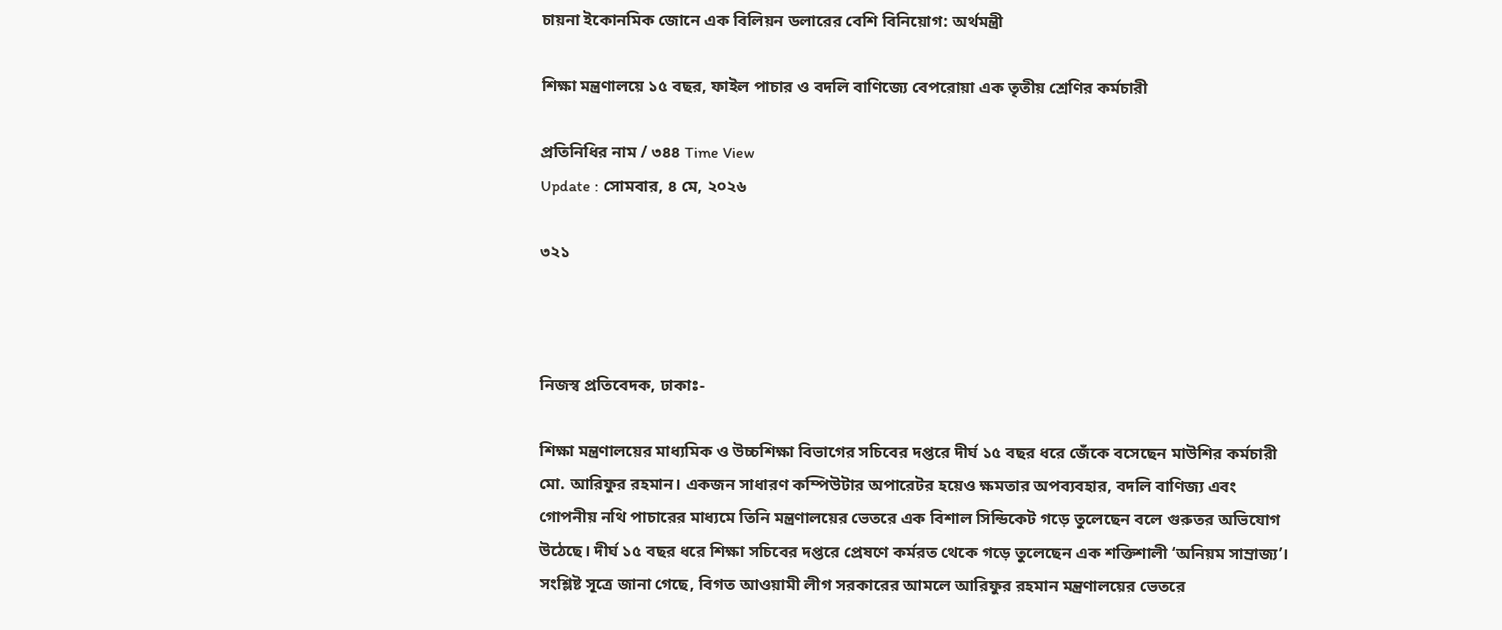চায়না ইকোনমিক জোনে এক বিলিয়ন ডলারের বেশি বিনিয়োগ: অর্থমন্ত্রী

শিক্ষা মন্ত্রণালয়ে ১৫ বছর, ফাইল পাচার ও বদলি বাণিজ্যে বেপরোয়া এক তৃতীয় শ্রেণির কর্মচারী

প্রতিনিধির নাম / ৩৪৪ Time View
Update : সোমবার, ৪ মে, ২০২৬

৩২১



নিজস্ব প্রতিবেদক, ঢাকাঃ-

শিক্ষা মন্ত্রণালয়ের মাধ্যমিক ও উচ্চশিক্ষা বিভাগের সচিবের দপ্তরে দীর্ঘ ১৫ বছর ধরে জেঁকে বসেছেন মাউশির কর্মচারী মো. আরিফুর রহমান। একজন সাধারণ কম্পিউটার অপারেটর হয়েও ক্ষমতার অপব্যবহার, বদলি বাণিজ্য এবং গোপনীয় নথি পাচারের মাধ্যমে তিনি মন্ত্রণালয়ের ভেতরে এক বিশাল সিন্ডিকেট গড়ে তুলেছেন বলে গুরুতর অভিযোগ উঠেছে। দীর্ঘ ১৫ বছর ধরে শিক্ষা সচিবের দপ্তরে প্রেষণে কর্মরত থেকে গড়ে তুলেছেন এক শক্তিশালী ‘অনিয়ম সাম্রাজ্য’।
সংশ্লিষ্ট সূত্রে জানা গেছে, বিগত আওয়ামী লীগ সরকারের আমলে আরিফুর রহমান মন্ত্রণালয়ের ভেতরে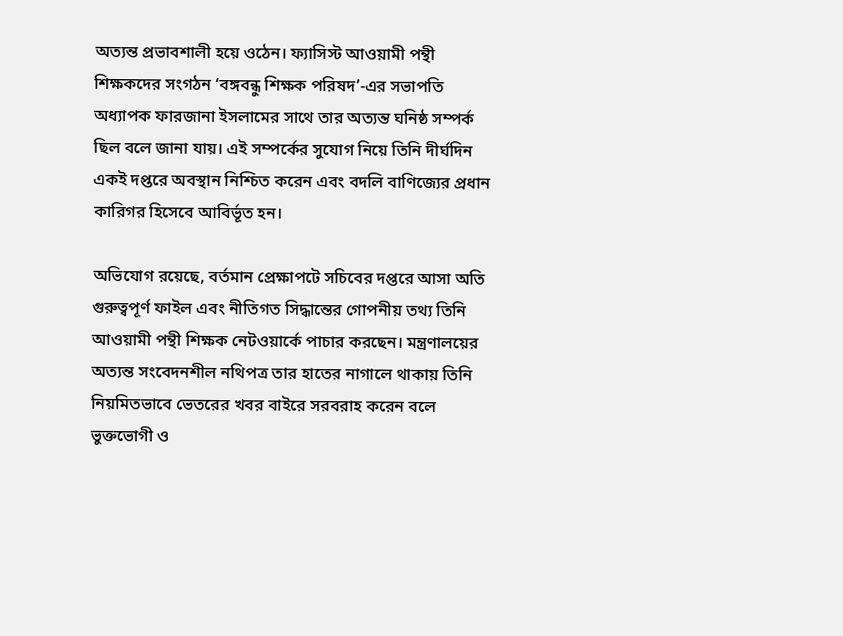অত্যন্ত প্রভাবশালী হয়ে ওঠেন। ফ্যাসিস্ট আওয়ামী পন্থী শিক্ষকদের সংগঠন ‘বঙ্গবন্ধু শিক্ষক পরিষদ’-এর সভাপতি অধ্যাপক ফারজানা ইসলামের সাথে তার অত্যন্ত ঘনিষ্ঠ সম্পর্ক ছিল বলে জানা যায়। এই সম্পর্কের সুযোগ নিয়ে তিনি দীর্ঘদিন একই দপ্তরে অবস্থান নিশ্চিত করেন এবং বদলি বাণিজ্যের প্রধান কারিগর হিসেবে আবির্ভূত হন।

অভিযোগ রয়েছে, বর্তমান প্রেক্ষাপটে সচিবের দপ্তরে আসা অতি গুরুত্বপূর্ণ ফাইল এবং নীতিগত সিদ্ধান্তের গোপনীয় তথ্য তিনি আওয়ামী পন্থী শিক্ষক নেটওয়ার্কে পাচার করছেন। মন্ত্রণালয়ের অত্যন্ত সংবেদনশীল নথিপত্র তার হাতের নাগালে থাকায় তিনি নিয়মিতভাবে ভেতরের খবর বাইরে সরবরাহ করেন বলে ভুক্তভোগী ও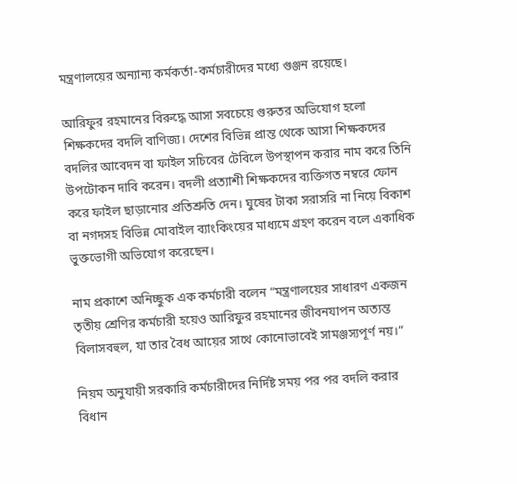মন্ত্রণালয়ের অন্যান্য কর্মকর্তা-কর্মচারীদের মধ্যে গুঞ্জন রয়েছে।

আরিফুর রহমানের বিরুদ্ধে আসা সবচেয়ে গুরুতর অভিযোগ হলো শিক্ষকদের বদলি বাণিজ্য। দেশের বিভিন্ন প্রান্ত থেকে আসা শিক্ষকদের বদলির আবেদন বা ফাইল সচিবের টেবিলে উপস্থাপন করার নাম করে তিনি উপটোকন দাবি করেন। বদলী প্রত্যাশী শিক্ষকদের ব্যক্তিগত নম্বরে ফোন করে ফাইল ছাড়ানোর প্রতিশ্রুতি দেন। ঘুষের টাকা সরাসরি না নিয়ে বিকাশ বা নগদসহ বিভিন্ন মোবাইল ব্যাংকিংয়ের মাধ্যমে গ্রহণ করেন বলে একাধিক ভুক্তভোগী অভিযোগ করেছেন।

নাম প্রকাশে অনিচ্ছুক এক কর্মচারী বলেন “মন্ত্রণালয়ের সাধারণ একজন তৃতীয় শ্রেণির কর্মচারী হয়েও আরিফুর রহমানের জীবনযাপন অত্যন্ত বিলাসবহুল, যা তার বৈধ আয়ের সাথে কোনোভাবেই সামঞ্জস্যপূর্ণ নয়।”

নিয়ম অনুযায়ী সরকারি কর্মচারীদের নির্দিষ্ট সময় পর পর বদলি করার বিধান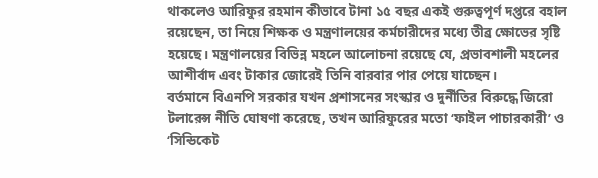থাকলেও আরিফুর রহমান কীভাবে টানা ১৫ বছর একই গুরুত্বপূর্ণ দপ্তরে বহাল রয়েছেন, তা নিয়ে শিক্ষক ও মন্ত্রণালয়ের কর্মচারীদের মধ্যে তীব্র ক্ষোভের সৃষ্টি হয়েছে। মন্ত্রণালয়ের বিভিন্ন মহলে আলোচনা রয়েছে যে, প্রভাবশালী মহলের আশীর্বাদ এবং টাকার জোরেই তিনি বারবার পার পেয়ে যাচ্ছেন।
বর্তমানে বিএনপি সরকার যখন প্রশাসনের সংস্কার ও দুর্নীতির বিরুদ্ধে জিরো টলারেন্স নীতি ঘোষণা করেছে, তখন আরিফুরের মতো ‘ফাইল পাচারকারী’ ও ‘সিন্ডিকেট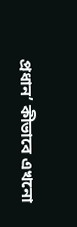প্রধান’ কীভাবে এখনো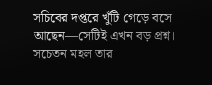সচিবের দপ্তরে খুঁটি গেড়ে বসে আছেন—সেটিই এখন বড় প্রশ্ন। সচেতন মহল তার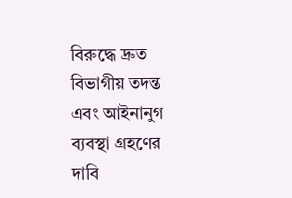বিরুদ্ধে দ্রুত বিভাগীয় তদন্ত এবং আইনানুগ ব্যবস্থা গ্রহণের দাবি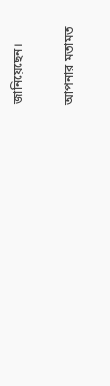জানিয়েছেন।


আপনার মতামত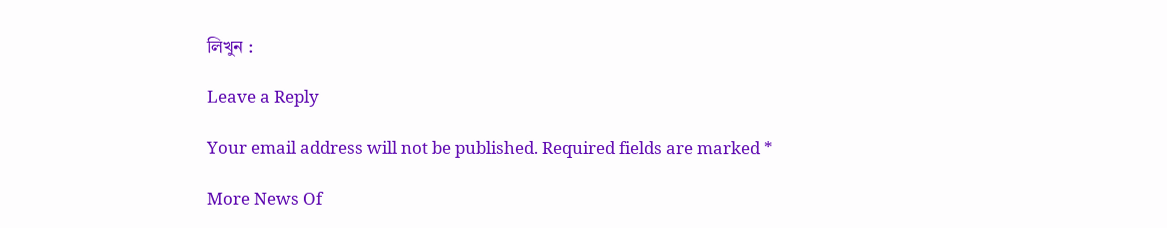লিখুন :

Leave a Reply

Your email address will not be published. Required fields are marked *

More News Of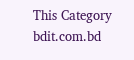This Category
bdit.com.bd